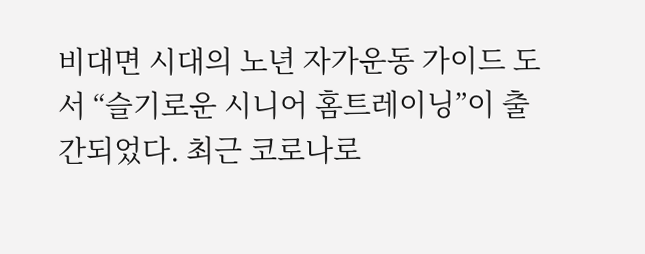비대면 시대의 노년 자가운동 가이드 도서 “슬기로운 시니어 홈트레이닝”이 출간되었다. 최근 코로나로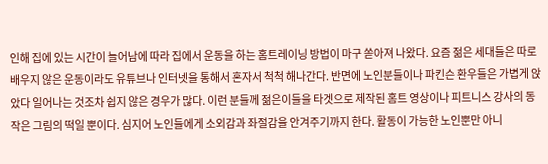인해 집에 있는 시간이 늘어남에 따라 집에서 운동을 하는 홈트레이닝 방법이 마구 쏟아져 나왔다. 요즘 젊은 세대들은 따로 배우지 않은 운동이라도 유튜브나 인터넷을 통해서 혼자서 척척 해나간다. 반면에 노인분들이나 파킨슨 환우들은 가볍게 앉았다 일어나는 것조차 쉽지 않은 경우가 많다. 이런 분들께 젊은이들을 타겟으로 제작된 홈트 영상이나 피트니스 강사의 동작은 그림의 떡일 뿐이다. 심지어 노인들에게 소외감과 좌절감을 안겨주기까지 한다. 활동이 가능한 노인뿐만 아니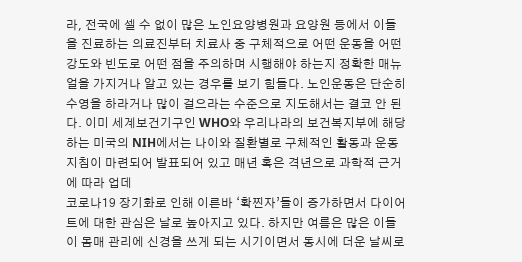라, 전국에 셀 수 없이 많은 노인요양병원과 요양원 등에서 이들을 진료하는 의료진부터 치료사 중 구체적으로 어떤 운동을 어떤 강도와 빈도로 어떤 점을 주의하며 시행해야 하는지 정확한 매뉴얼을 가지거나 알고 있는 경우를 보기 힘들다. 노인운동은 단순히 수영을 하라거나 많이 걸으라는 수준으로 지도해서는 결코 안 된다. 이미 세계보건기구인 WHO와 우리나라의 보건복지부에 해당하는 미국의 NIH에서는 나이와 질환별로 구체적인 활동과 운동 지침이 마련되어 발표되어 있고 매년 혹은 격년으로 과학적 근거에 따라 업데
코로나19 장기화로 인해 이른바 ‘확찐자’들이 증가하면서 다이어트에 대한 관심은 날로 높아지고 있다. 하지만 여름은 많은 이들이 몸매 관리에 신경을 쓰게 되는 시기이면서 동시에 더운 날씨로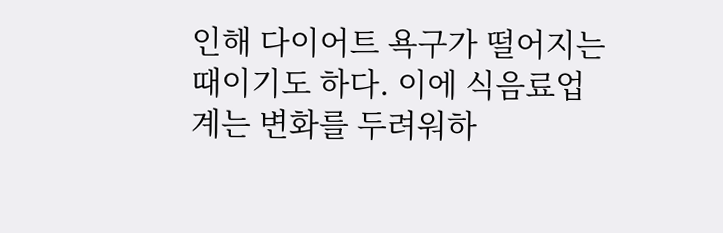인해 다이어트 욕구가 떨어지는 때이기도 하다. 이에 식음료업계는 변화를 두려워하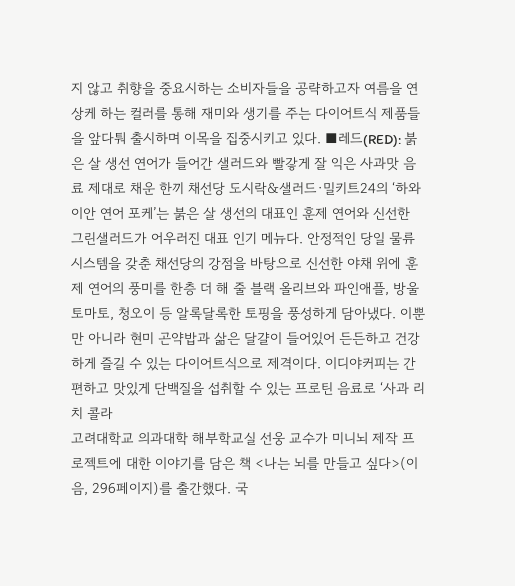지 않고 취향을 중요시하는 소비자들을 공략하고자 여름을 연상케 하는 컬러를 통해 재미와 생기를 주는 다이어트식 제품들을 앞다퉈 출시하며 이목을 집중시키고 있다. ■레드(RED): 붉은 살 생선 연어가 들어간 샐러드와 빨갛게 잘 익은 사과맛 음료 제대로 채운 한끼 채선당 도시락&샐러드·밀키트24의 ‘하와이안 연어 포케’는 붉은 살 생선의 대표인 훈제 연어와 신선한 그린샐러드가 어우러진 대표 인기 메뉴다. 안정적인 당일 물류 시스템을 갖춘 채선당의 강점을 바탕으로 신선한 야채 위에 훈제 연어의 풍미를 한층 더 해 줄 블랙 올리브와 파인애플, 방울 토마토, 청오이 등 알록달록한 토핑을 풍성하게 담아냈다. 이뿐만 아니라 현미 곤약밥과 삶은 달걀이 들어있어 든든하고 건강하게 즐길 수 있는 다이어트식으로 제격이다. 이디야커피는 간편하고 맛있게 단백질을 섭취할 수 있는 프로틴 음료로 ‘사과 리치 콜라
고려대학교 의과대학 해부학교실 선웅 교수가 미니뇌 제작 프로젝트에 대한 이야기를 담은 책 <나는 뇌를 만들고 싶다>(이음, 296페이지)를 출간했다. 국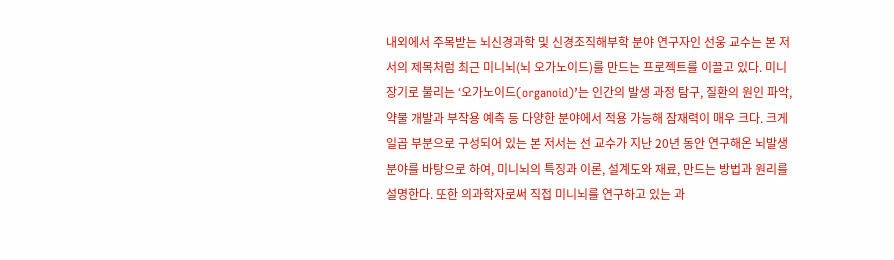내외에서 주목받는 뇌신경과학 및 신경조직해부학 분야 연구자인 선웅 교수는 본 저서의 제목처럼 최근 미니뇌(뇌 오가노이드)를 만드는 프로젝트를 이끌고 있다. 미니 장기로 불리는 ‘오가노이드(organoid)’는 인간의 발생 과정 탐구, 질환의 원인 파악, 약물 개발과 부작용 예측 등 다양한 분야에서 적용 가능해 잠재력이 매우 크다. 크게 일곱 부분으로 구성되어 있는 본 저서는 선 교수가 지난 20년 동안 연구해온 뇌발생 분야를 바탕으로 하여, 미니뇌의 특징과 이론, 설계도와 재료, 만드는 방법과 원리를 설명한다. 또한 의과학자로써 직접 미니뇌를 연구하고 있는 과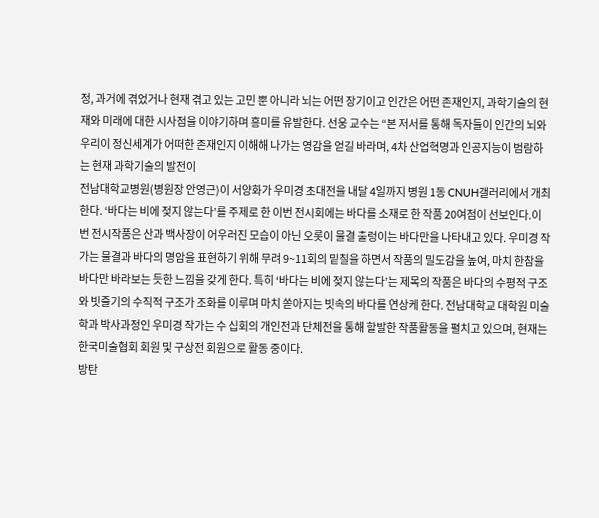정, 과거에 겪었거나 현재 겪고 있는 고민 뿐 아니라 뇌는 어떤 장기이고 인간은 어떤 존재인지, 과학기술의 현재와 미래에 대한 시사점을 이야기하며 흥미를 유발한다. 선웅 교수는 “본 저서를 통해 독자들이 인간의 뇌와 우리이 정신세계가 어떠한 존재인지 이해해 나가는 영감을 얻길 바라며, 4차 산업혁명과 인공지능이 범람하는 현재 과학기술의 발전이
전남대학교병원(병원장 안영근)이 서양화가 우미경 초대전을 내달 4일까지 병원 1동 CNUH갤러리에서 개최한다. ‘바다는 비에 젖지 않는다’를 주제로 한 이번 전시회에는 바다를 소재로 한 작품 20여점이 선보인다.이번 전시작품은 산과 백사장이 어우러진 모습이 아닌 오롯이 물결 출렁이는 바다만을 나타내고 있다. 우미경 작가는 물결과 바다의 명암을 표현하기 위해 무려 9~11회의 밑칠을 하면서 작품의 밀도감을 높여, 마치 한참을 바다만 바라보는 듯한 느낌을 갖게 한다. 특히 ‘바다는 비에 젖지 않는다’는 제목의 작품은 바다의 수평적 구조와 빗줄기의 수직적 구조가 조화를 이루며 마치 쏟아지는 빗속의 바다를 연상케 한다. 전남대학교 대학원 미술학과 박사과정인 우미경 작가는 수 십회의 개인전과 단체전을 통해 할발한 작품활동을 펼치고 있으며, 현재는 한국미술협회 회원 및 구상전 회원으로 활동 중이다.
방탄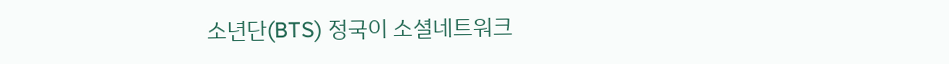소년단(BTS) 정국이 소셜네트워크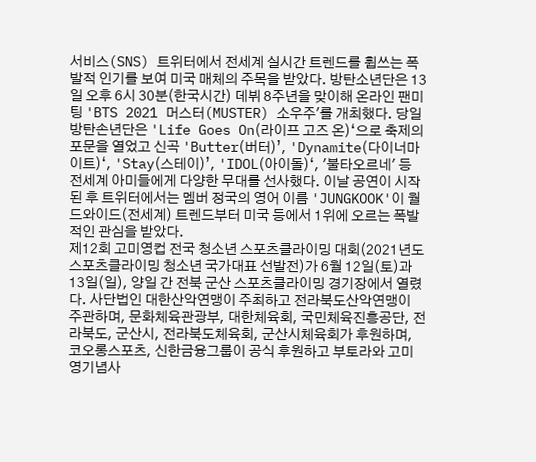서비스(SNS) 트위터에서 전세계 실시간 트렌드를 휩쓰는 폭발적 인기를 보여 미국 매체의 주목을 받았다. 방탄소년단은 13일 오후 6시 30분(한국시간) 데뷔 8주년을 맞이해 온라인 팬미팅 'BTS 2021 머스터(MUSTER) 소우주'를 개최했다. 당일 방탄손년단은 'Life Goes On(라이프 고즈 온)‘으로 축제의 포문을 열었고 신곡 'Butter(버터)’, 'Dynamite(다이너마이트)‘, 'Stay(스테이)’, 'IDOL(아이돌)‘, '불타오르네' 등 전세계 아미들에게 다양한 무대를 선사했다. 이날 공연이 시작된 후 트위터에서는 멤버 정국의 영어 이름 'JUNGKOOK'이 월드와이드(전세계) 트렌드부터 미국 등에서 1위에 오르는 폭발적인 관심을 받았다.
제12회 고미영컵 전국 청소년 스포츠클라이밍 대회(2021년도 스포츠클라이밍 청소년 국가대표 선발전)가 6월 12일(토)과 13일(일), 양일 간 전북 군산 스포츠클라이밍 경기장에서 열렸다. 사단법인 대한산악연맹이 주최하고 전라북도산악연맹이 주관하며, 문화체육관광부, 대한체육회, 국민체육진흥공단, 전라북도, 군산시, 전라북도체육회, 군산시체육회가 후원하며, 코오롱스포츠, 신한금융그룹이 공식 후원하고 부토라와 고미영기념사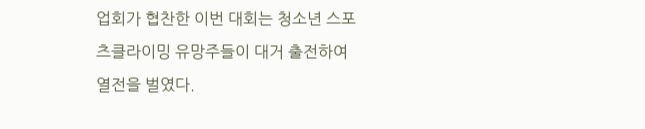업회가 협찬한 이번 대회는 청소년 스포츠클라이밍 유망주들이 대거 출전하여 열전을 벌였다.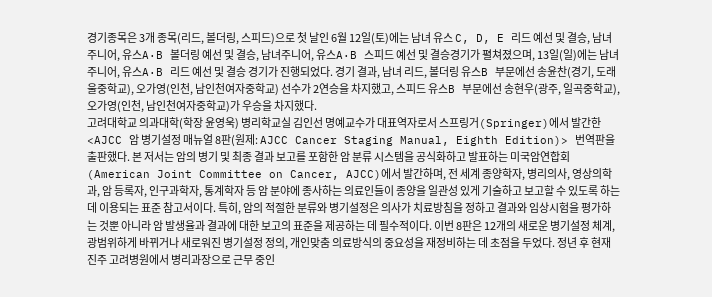경기종목은 3개 종목(리드, 볼더링, 스피드)으로 첫 날인 6월 12일(토)에는 남녀 유스 C, D, E 리드 예선 및 결승, 남녀주니어, 유스A·B 볼더링 예선 및 결승, 남녀주니어, 유스A·B 스피드 예선 및 결승경기가 펼쳐졌으며, 13일(일)에는 남녀주니어, 유스A·B 리드 예선 및 결승 경기가 진행되었다. 경기 결과, 남녀 리드, 볼더링 유스B 부문에선 송윤찬(경기, 도래울중학교), 오가영(인천, 남인천여자중학교) 선수가 2연승을 차지했고, 스피드 유스B 부문에선 송현우(광주, 일곡중학교), 오가영(인천, 남인천여자중학교)가 우승을 차지했다.
고려대학교 의과대학(학장 윤영욱) 병리학교실 김인선 명예교수가 대표역자로서 스프링거(Springer)에서 발간한 <AJCC 암 병기설정 매뉴얼 8판(원제: AJCC Cancer Staging Manual, Eighth Edition)> 번역판을 출판했다. 본 저서는 암의 병기 및 최종 결과 보고를 포함한 암 분류 시스템을 공식화하고 발표하는 미국암연합회(American Joint Committee on Cancer, AJCC)에서 발간하며, 전 세계 종양학자, 병리의사, 영상의학과, 암 등록자, 인구과학자, 통계학자 등 암 분야에 종사하는 의료인들이 종양을 일관성 있게 기술하고 보고할 수 있도록 하는데 이용되는 표준 참고서이다. 특히, 암의 적절한 분류와 병기설정은 의사가 치료방침을 정하고 결과와 임상시험을 평가하는 것뿐 아니라 암 발생율과 결과에 대한 보고의 표준을 제공하는 데 필수적이다. 이번 8판은 12개의 새로운 병기설정 체계, 광범위하게 바뀌거나 새로워진 병기설정 정의, 개인맞춤 의료방식의 중요성을 재정비하는 데 초점을 두었다. 정년 후 현재 진주 고려병원에서 병리과장으로 근무 중인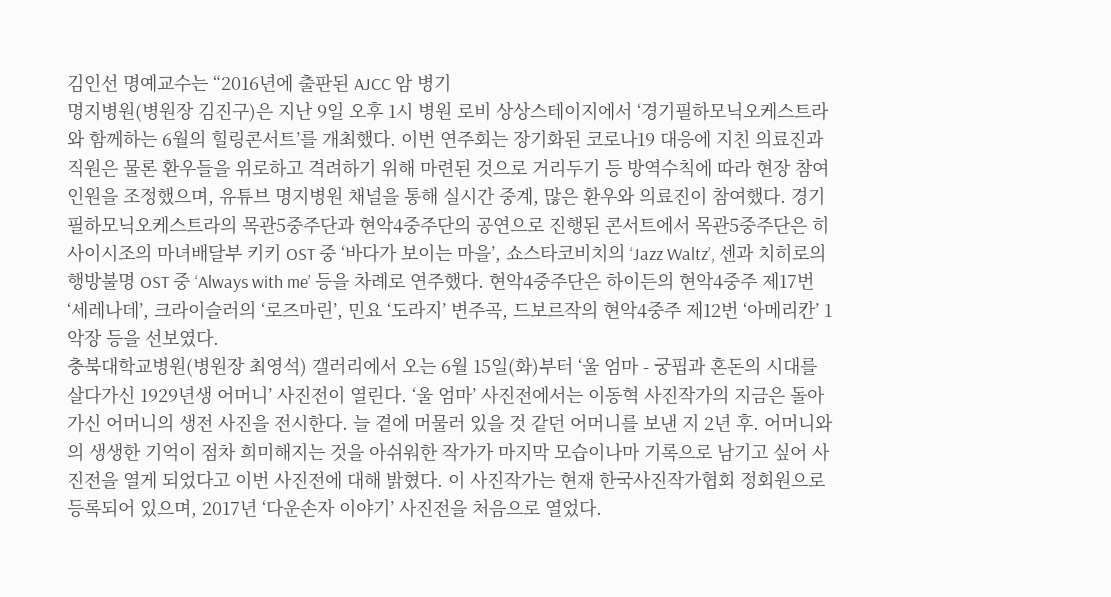김인선 명예교수는 “2016년에 출판된 AJCC 암 병기
명지병원(병원장 김진구)은 지난 9일 오후 1시 병원 로비 상상스테이지에서 ‘경기필하모닉오케스트라와 함께하는 6월의 힐링콘서트’를 개최했다. 이번 연주회는 장기화된 코로나19 대응에 지친 의료진과 직원은 물론 환우들을 위로하고 격려하기 위해 마련된 것으로 거리두기 등 방역수칙에 따라 현장 참여인원을 조정했으며, 유튜브 명지병원 채널을 통해 실시간 중계, 많은 환우와 의료진이 참여했다. 경기필하모닉오케스트라의 목관5중주단과 현악4중주단의 공연으로 진행된 콘서트에서 목관5중주단은 히사이시조의 마녀배달부 키키 OST 중 ‘바다가 보이는 마을’, 쇼스타코비치의 ‘Jazz Waltz’, 센과 치히로의 행방불명 OST 중 ‘Always with me’ 등을 차례로 연주했다. 현악4중주단은 하이든의 현악4중주 제17번 ‘세레나데’, 크라이슬러의 ‘로즈마린’, 민요 ‘도라지’ 변주곡, 드보르작의 현악4중주 제12번 ‘아메리칸’ 1악장 등을 선보였다.
충북대학교병원(병원장 최영석) 갤러리에서 오는 6월 15일(화)부터 ‘울 엄마 - 궁핍과 혼돈의 시대를 살다가신 1929년생 어머니’ 사진전이 열린다. ‘울 엄마’ 사진전에서는 이동혁 사진작가의 지금은 돌아가신 어머니의 생전 사진을 전시한다. 늘 곁에 머물러 있을 것 같던 어머니를 보낸 지 2년 후. 어머니와의 생생한 기억이 점차 희미해지는 것을 아쉬워한 작가가 마지막 모습이나마 기록으로 남기고 싶어 사진전을 열게 되었다고 이번 사진전에 대해 밝혔다. 이 사진작가는 현재 한국사진작가협회 정회원으로 등록되어 있으며, 2017년 ‘다운손자 이야기’ 사진전을 처음으로 열었다.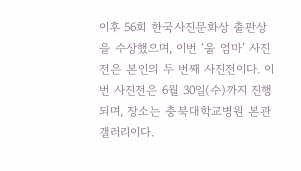이후 56회 한국사진문화상 출판상을 수상했으며, 이번 ‘울 엄마’ 사진전은 본인의 두 번째 사진전이다. 이번 사진전은 6월 30일(수)까지 진행되며, 장소는 충북대학교병원 본관 갤러리이다.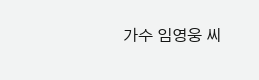가수 임영웅 씨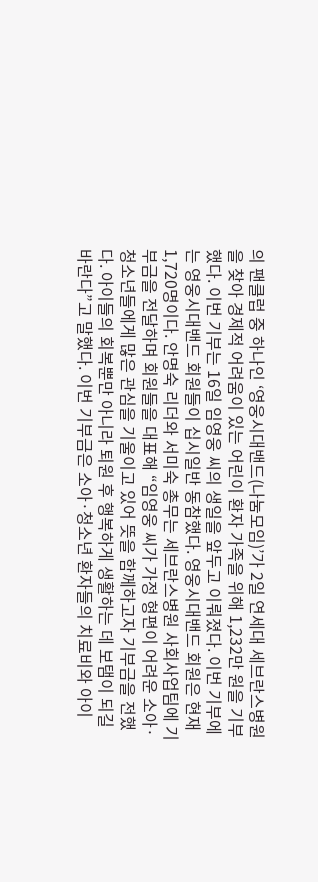의 팬클럽 중 하나인 ‘영웅시대밴드(나눔모임)’가 2일 연세대 세브란스병원을 찾아 경제적 어려움이 있는 어린이 환자 가족을 위해 1,232만 원을 기부했다. 이번 기부는 16일 임영웅 씨의 생일을 앞두고 이뤄졌다. 이번 기부에는 영웅시대밴드 회원들이 십시일반 동참했다. 영웅시대밴드 회원은 현재 1,720명이다. 안명숙 리더와 서미숙 총무는 세브란스병원 사회사업팀에 기부금을 전달하며 회원들을 대표해 “임영웅 씨가 가정 형편이 어려운 소아·청소년들에게 많은 관심을 기울이고 있어 뜻을 함께하고자 기부금을 전했다. 아이들의 회복뿐만 아니라 퇴원 후 행복하게 생활하는 데 보탬이 되길 바란다”고 말했다. 이번 기부금은 소아·청소년 환자들의 치료비와 아이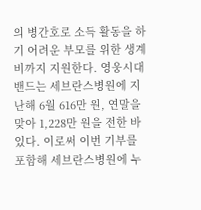의 병간호로 소득 활동을 하기 어려운 부모를 위한 생계비까지 지원한다. 영웅시대밴드는 세브란스병원에 지난해 6월 616만 원, 연말을 맞아 1,228만 원을 전한 바 있다. 이로써 이번 기부를 포함해 세브란스병원에 누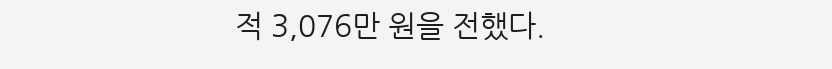적 3,076만 원을 전했다.